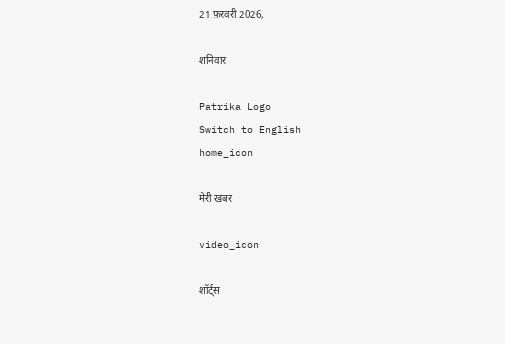21 फ़रवरी 2026,

शनिवार

Patrika Logo
Switch to English
home_icon

मेरी खबर

video_icon

शॉर्ट्स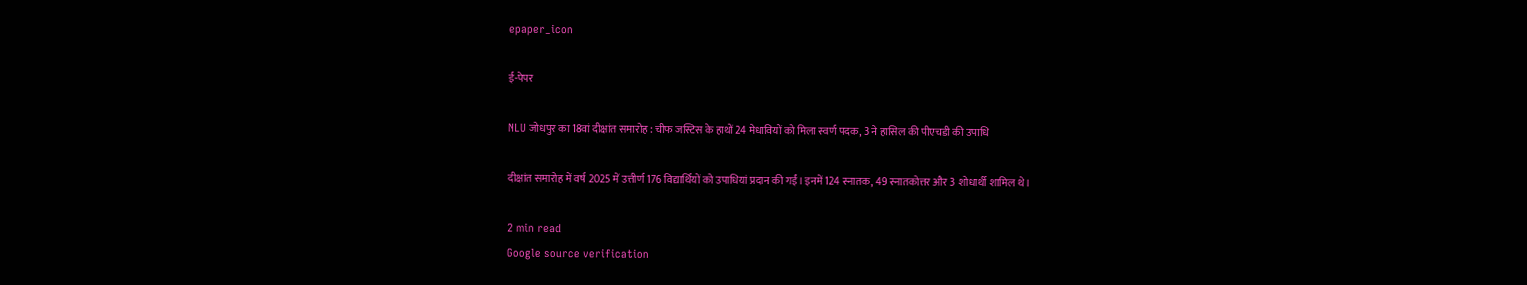epaper_icon

ई-पेपर

NLU जोधपुर का 18वां दीक्षांत समारोह : चीफ जस्टिस के हाथों 24 मेधावियों को मिला स्वर्ण पदक, 3 ने हासिल की पीएचडी की उपाधि

दीक्षांत समारोह में वर्ष 2025 में उत्तीर्ण 176 विद्यार्थियों को उपाधियां प्रदान की गईं। इनमें 124 स्नातक, 49 स्नातकोत्तर और 3 शोधार्थी शामिल थे।

2 min read
Google source verification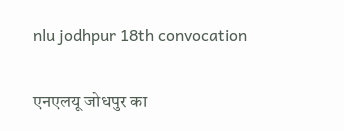nlu jodhpur 18th convocation

एनएलयू जोधपुर का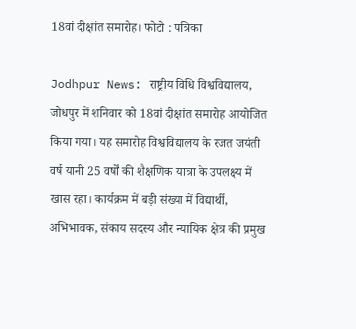18वां दीक्षांत समारोह। फोटो : पत्रिका

Jodhpur News: राष्ट्रीय विधि विश्वविद्यालय, जोधपुर में शनिवार को 18वां दीक्षांत समारोह आयोजित किया गया। यह समारोह विश्वविद्यालय के रजत जयंती वर्ष यानी 25 वर्षों की शैक्षणिक यात्रा के उपलक्ष्य में खास रहा। कार्यक्रम में बड़ी संख्या में विद्यार्थी, अभिभावक, संकाय सदस्य और न्यायिक क्षेत्र की प्रमुख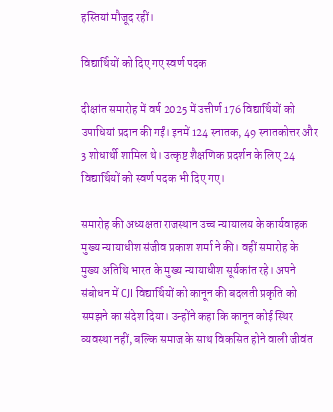हस्तियां मौजूद रहीं।

विद्यार्थियों को दिए गए स्वर्ण पदक

दीक्षांत समारोह में वर्ष 2025 में उत्तीर्ण 176 विद्यार्थियों को उपाधियां प्रदान की गईं। इनमें 124 स्नातक, 49 स्नातकोत्तर और 3 शोधार्थी शामिल थे। उत्कृष्ट शैक्षणिक प्रदर्शन के लिए 24 विद्यार्थियों को स्वर्ण पदक भी दिए गए।

समारोह की अध्यक्षता राजस्थान उच्च न्यायालय के कार्यवाहक मुख्य न्यायाधीश संजीव प्रकाश शर्मा ने की। वहीं समारोह के मुख्य अतिथि भारत के मुख्य न्यायाधीश सूर्यकांत रहे। अपने संबोधन में CJI विद्यार्थियों को कानून की बदलती प्रकृति को समझने का संदेश दिया। उन्होंने कहा कि कानून कोई स्थिर व्यवस्था नहीं, बल्कि समाज के साथ विकसित होने वाली जीवंत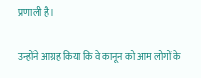प्रणाली है।

उन्होंने आग्रह किया कि वे कानून को आम लोगों के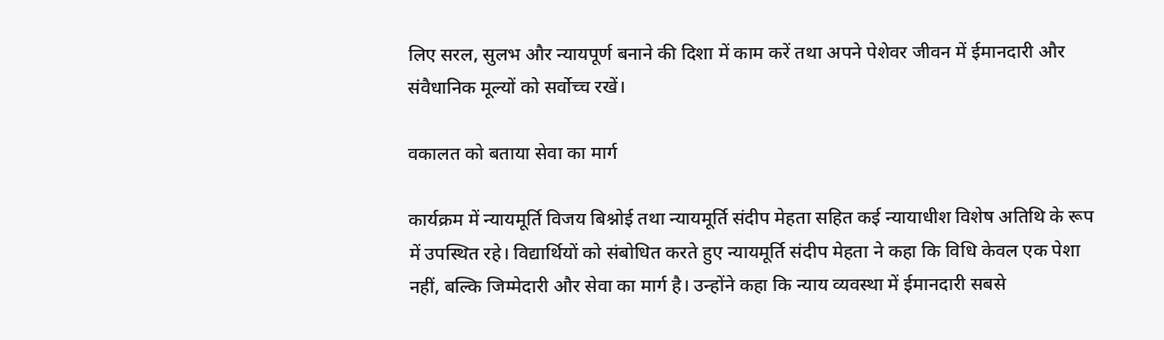लिए सरल, सुलभ और न्यायपूर्ण बनाने की दिशा में काम करें तथा अपने पेशेवर जीवन में ईमानदारी और संवैधानिक मूल्यों को सर्वोच्च रखें।

वकालत को बताया सेवा का मार्ग

कार्यक्रम में न्यायमूर्ति विजय बिश्नोई तथा न्यायमूर्ति संदीप मेहता सहित कई न्यायाधीश विशेष अतिथि के रूप में उपस्थित रहे। विद्यार्थियों को संबोधित करते हुए न्यायमूर्ति संदीप मेहता ने कहा कि विधि केवल एक पेशा नहीं, बल्कि जिम्मेदारी और सेवा का मार्ग है। उन्होंने कहा कि न्याय व्यवस्था में ईमानदारी सबसे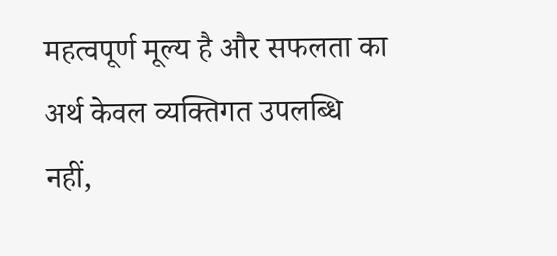महत्वपूर्ण मूल्य है और सफलता का अर्थ केवल व्यक्तिगत उपलब्धि नहीं,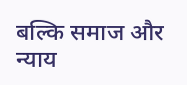बल्कि समाज और न्याय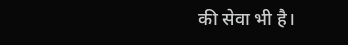की सेवा भी है।